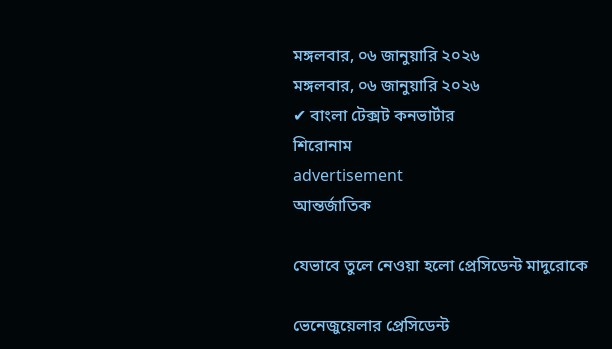মঙ্গলবার, ০৬ জানুয়ারি ২০২৬
মঙ্গলবার, ০৬ জানুয়ারি ২০২৬
✔ বাংলা টেক্সট কনভার্টার
শিরোনাম
advertisement
আন্তর্জাতিক

যেভাবে তুলে নেওয়া হলো প্রেসিডেন্ট মাদুরোকে

ভেনেজুয়েলার প্রেসিডেন্ট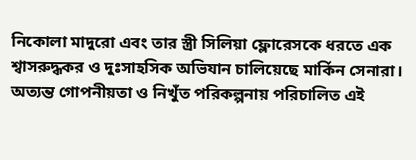নিকোলা মাদুরো এবং তার স্ত্রী সিলিয়া ফ্লোরেসকে ধরতে এক শ্বাসরুদ্ধকর ও দুঃসাহসিক অভিযান চালিয়েছে মার্কিন সেনারা। অত্যন্ত গোপনীয়তা ও নিখুঁত পরিকল্পনায় পরিচালিত এই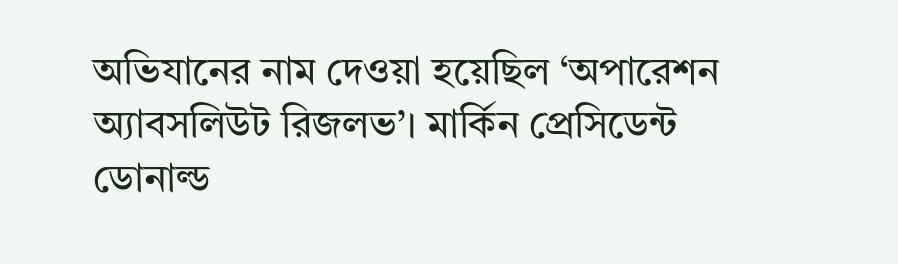অভিযানের নাম দেওয়া হয়েছিল ‘অপারেশন অ্যাবসলিউট রিজলভ’। মার্কিন প্রেসিডেন্ট ডোনাল্ড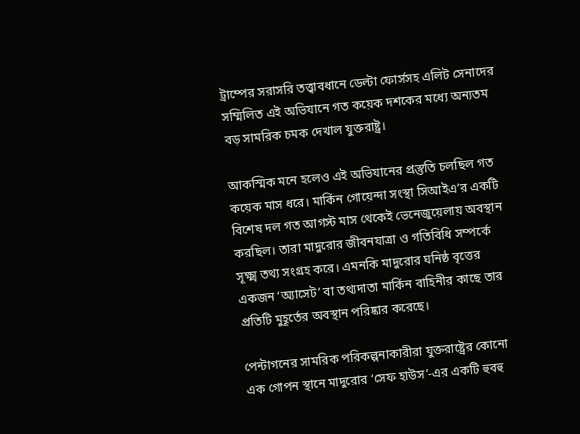ট্রাম্পের সরাসরি তত্ত্বাবধানে ডেল্টা ফোর্সসহ এলিট সেনাদের সম্মিলিত এই অভিযানে গত কয়েক দশকের মধ্যে অন্যতম বড় সামরিক চমক দেখাল যুক্তরাষ্ট্র।

আকস্মিক মনে হলেও এই অভিযানের প্রস্তুতি চলছিল গত কয়েক মাস ধরে। মার্কিন গোয়েন্দা সংস্থা সিআইএ’র একটি বিশেষ দল গত আগস্ট মাস থেকেই ভেনেজুয়েলায় অবস্থান করছিল। তারা মাদুরোর জীবনযাত্রা ও গতিবিধি সম্পর্কে সূক্ষ্ম তথ্য সংগ্রহ করে। এমনকি মাদুরোর ঘনিষ্ঠ বৃত্তের একজন ‘অ্যাসেট’ বা তথ্যদাতা মার্কিন বাহিনীর কাছে তার প্রতিটি মুহূর্তের অবস্থান পরিষ্কার করেছে।

পেন্টাগনের সামরিক পরিকল্পনাকারীরা যুক্তরাষ্ট্রের কোনো এক গোপন স্থানে মাদুরোর ‘সেফ হাউস’-এর একটি হুবহু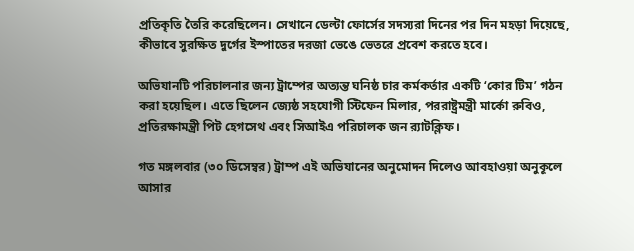প্রতিকৃতি তৈরি করেছিলেন। সেখানে ডেল্টা ফোর্সের সদস্যরা দিনের পর দিন মহড়া দিয়েছে, কীভাবে সুরক্ষিত দুর্গের ইস্পাতের দরজা ভেঙে ভেতরে প্রবেশ করতে হবে।

অভিযানটি পরিচালনার জন্য ট্রাম্পের অত্যন্ত ঘনিষ্ঠ চার কর্মকর্তার একটি ‘কোর টিম’ গঠন করা হয়েছিল। এতে ছিলেন জ্যেষ্ঠ সহযোগী স্টিফেন মিলার, পররাষ্ট্রমন্ত্রী মার্কো রুবিও, প্রতিরক্ষামন্ত্রী পিট হেগসেথ এবং সিআইএ পরিচালক জন র‍্যাটক্লিফ।

গত মঙ্গলবার (৩০ ডিসেম্বর) ট্রাম্প এই অভিযানের অনুমোদন দিলেও আবহাওয়া অনুকূলে আসার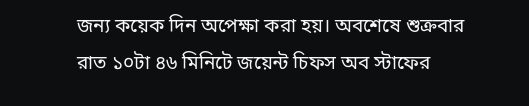জন্য কয়েক দিন অপেক্ষা করা হয়। অবশেষে শুক্রবার রাত ১০টা ৪৬ মিনিটে জয়েন্ট চিফস অব স্টাফের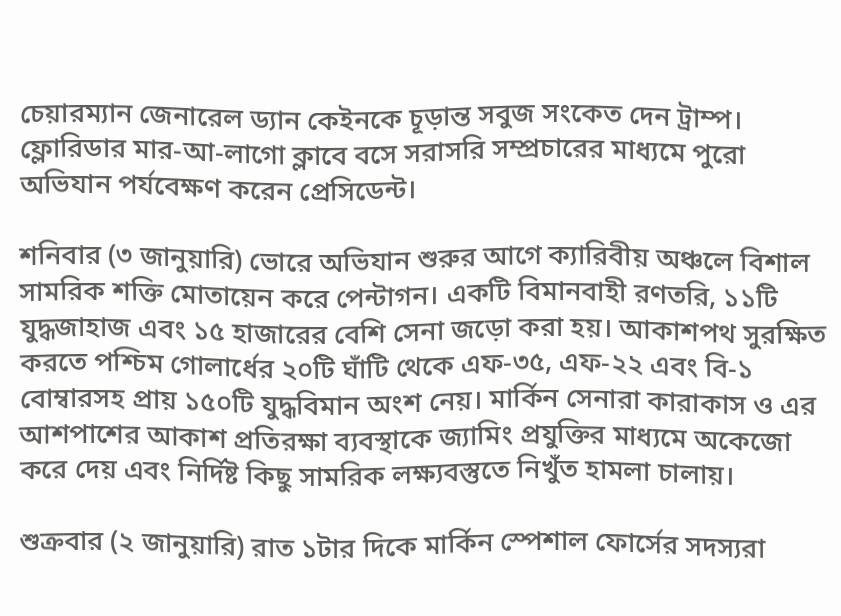চেয়ারম্যান জেনারেল ড্যান কেইনকে চূড়ান্ত সবুজ সংকেত দেন ট্রাম্প। ফ্লোরিডার মার-আ-লাগো ক্লাবে বসে সরাসরি সম্প্রচারের মাধ্যমে পুরো অভিযান পর্যবেক্ষণ করেন প্রেসিডেন্ট।

শনিবার (৩ জানুয়ারি) ভোরে অভিযান শুরুর আগে ক্যারিবীয় অঞ্চলে বিশাল সামরিক শক্তি মোতায়েন করে পেন্টাগন। একটি বিমানবাহী রণতরি, ১১টি যুদ্ধজাহাজ এবং ১৫ হাজারের বেশি সেনা জড়ো করা হয়। আকাশপথ সুরক্ষিত করতে পশ্চিম গোলার্ধের ২০টি ঘাঁটি থেকে এফ-৩৫, এফ-২২ এবং বি-১ বোম্বারসহ প্রায় ১৫০টি যুদ্ধবিমান অংশ নেয়। মার্কিন সেনারা কারাকাস ও এর আশপাশের আকাশ প্রতিরক্ষা ব্যবস্থাকে জ্যামিং প্রযুক্তির মাধ্যমে অকেজো করে দেয় এবং নির্দিষ্ট কিছু সামরিক লক্ষ্যবস্তুতে নিখুঁত হামলা চালায়।

শুক্রবার (২ জানুয়ারি) রাত ১টার দিকে মার্কিন স্পেশাল ফোর্সের সদস্যরা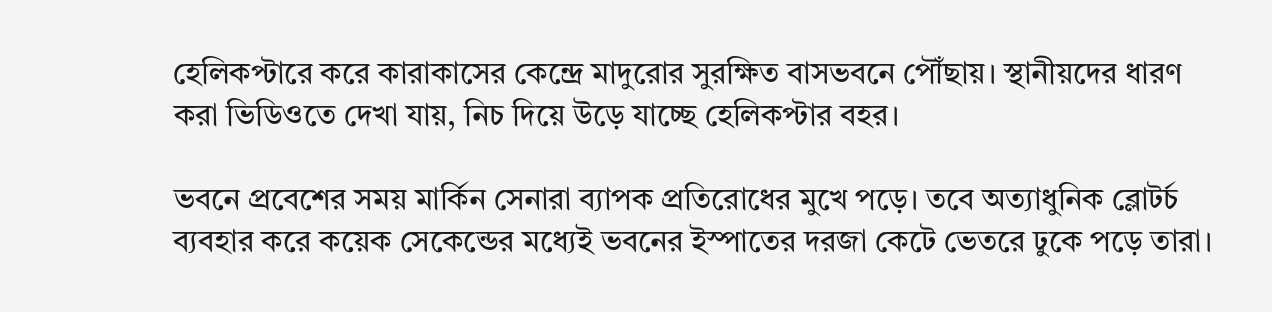হেলিকপ্টারে করে কারাকাসের কেন্দ্রে মাদুরোর সুরক্ষিত বাসভবনে পৌঁছায়। স্থানীয়দের ধারণ করা ভিডিওতে দেখা যায়, নিচ দিয়ে উড়ে যাচ্ছে হেলিকপ্টার বহর।

ভবনে প্রবেশের সময় মার্কিন সেনারা ব্যাপক প্রতিরোধের মুখে পড়ে। তবে অত্যাধুনিক ব্লোটর্চ ব্যবহার করে কয়েক সেকেন্ডের মধ্যেই ভবনের ইস্পাতের দরজা কেটে ভেতরে ঢুকে পড়ে তারা।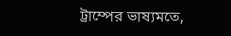ট্রাম্পের ভাষ্যমতে,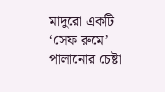মাদুরো একটি ‘সেফ রুমে’ পালানোর চেষ্টা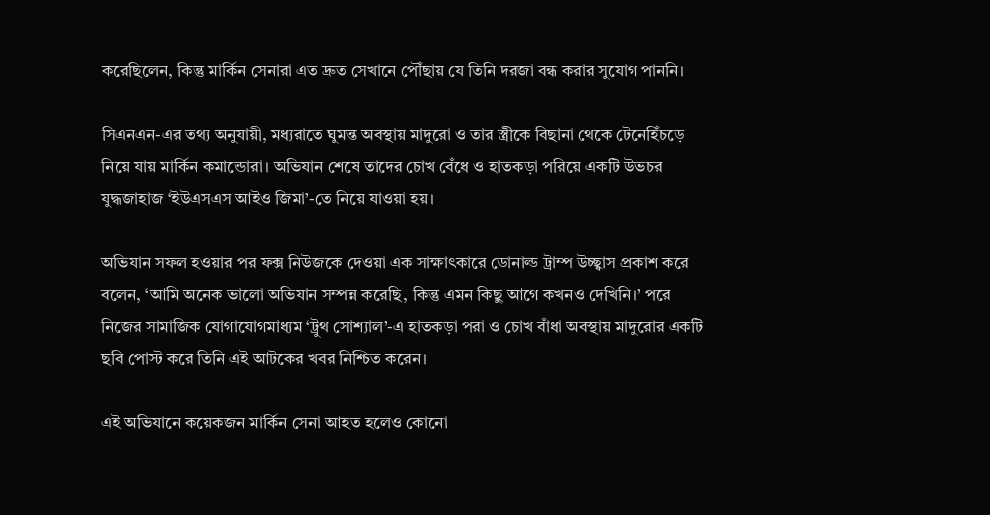করেছিলেন, কিন্তু মার্কিন সেনারা এত দ্রুত সেখানে পৌঁছায় যে তিনি দরজা বন্ধ করার সুযোগ পাননি।

সিএনএন-এর তথ্য অনুযায়ী, মধ্যরাতে ঘুমন্ত অবস্থায় মাদুরো ও তার স্ত্রীকে বিছানা থেকে টেনেহিঁচড়ে নিয়ে যায় মার্কিন কমান্ডোরা। অভিযান শেষে তাদের চোখ বেঁধে ও হাতকড়া পরিয়ে একটি উভচর যুদ্ধজাহাজ ‘ইউএসএস আইও জিমা’-তে নিয়ে যাওয়া হয়।

অভিযান সফল হওয়ার পর ফক্স নিউজকে দেওয়া এক সাক্ষাৎকারে ডোনাল্ড ট্রাম্প উচ্ছ্বাস প্রকাশ করে বলেন, ‘আমি অনেক ভালো অভিযান সম্পন্ন করেছি, কিন্তু এমন কিছু আগে কখনও দেখিনি।’ পরে নিজের সামাজিক যোগাযোগমাধ্যম ‘ট্রুথ সোশ্যাল’-এ হাতকড়া পরা ও চোখ বাঁধা অবস্থায় মাদুরোর একটি ছবি পোস্ট করে তিনি এই আটকের খবর নিশ্চিত করেন।

এই অভিযানে কয়েকজন মার্কিন সেনা আহত হলেও কোনো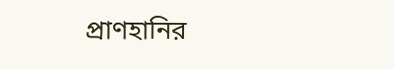প্রাণহানির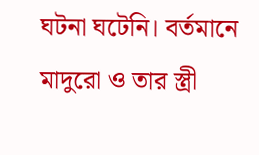ঘটনা ঘটেনি। বর্তমানে মাদুরো ও তার স্ত্রী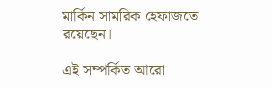মার্কিন সামরিক হেফাজতে রয়েছেন।

এই সম্পর্কিত আরো